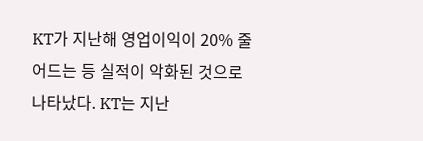KT가 지난해 영업이익이 20% 줄어드는 등 실적이 악화된 것으로 나타났다. KT는 지난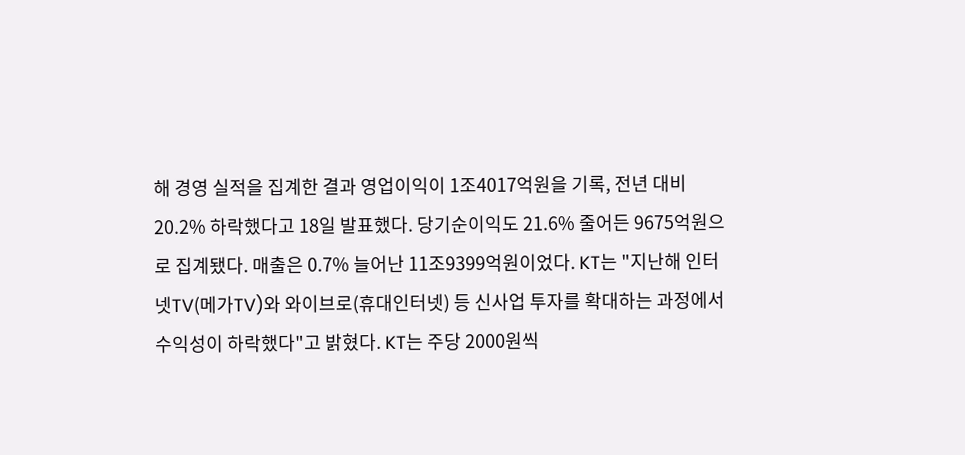해 경영 실적을 집계한 결과 영업이익이 1조4017억원을 기록, 전년 대비 20.2% 하락했다고 18일 발표했다. 당기순이익도 21.6% 줄어든 9675억원으로 집계됐다. 매출은 0.7% 늘어난 11조9399억원이었다. KT는 "지난해 인터넷TV(메가TV)와 와이브로(휴대인터넷) 등 신사업 투자를 확대하는 과정에서 수익성이 하락했다"고 밝혔다. KT는 주당 2000원씩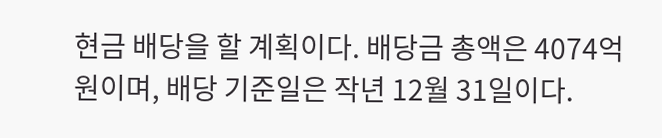현금 배당을 할 계획이다. 배당금 총액은 4074억원이며, 배당 기준일은 작년 12월 31일이다.